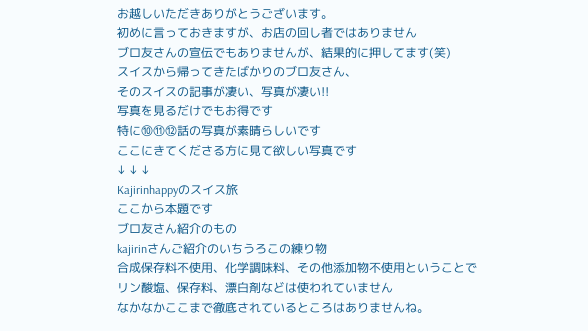お越しいただきありがとうございます。
初めに言っておきますが、お店の回し者ではありません
ブロ友さんの宣伝でもありませんが、結果的に押してます(笑)
スイスから帰ってきたばかりのブロ友さん、
そのスイスの記事が凄い、写真が凄い!!
写真を見るだけでもお得です
特に⑩⑪⑫話の写真が素晴らしいです
ここにきてくださる方に見て欲しい写真です
↓ ↓ ↓
Kajirinhappyのスイス旅
ここから本題です
ブロ友さん紹介のもの
kajirinさんご紹介のいちうろこの練り物
合成保存料不使用、化学調味料、その他添加物不使用ということで
リン酸塩、保存料、漂白剤などは使われていません
なかなかここまで徹底されているところはありませんね。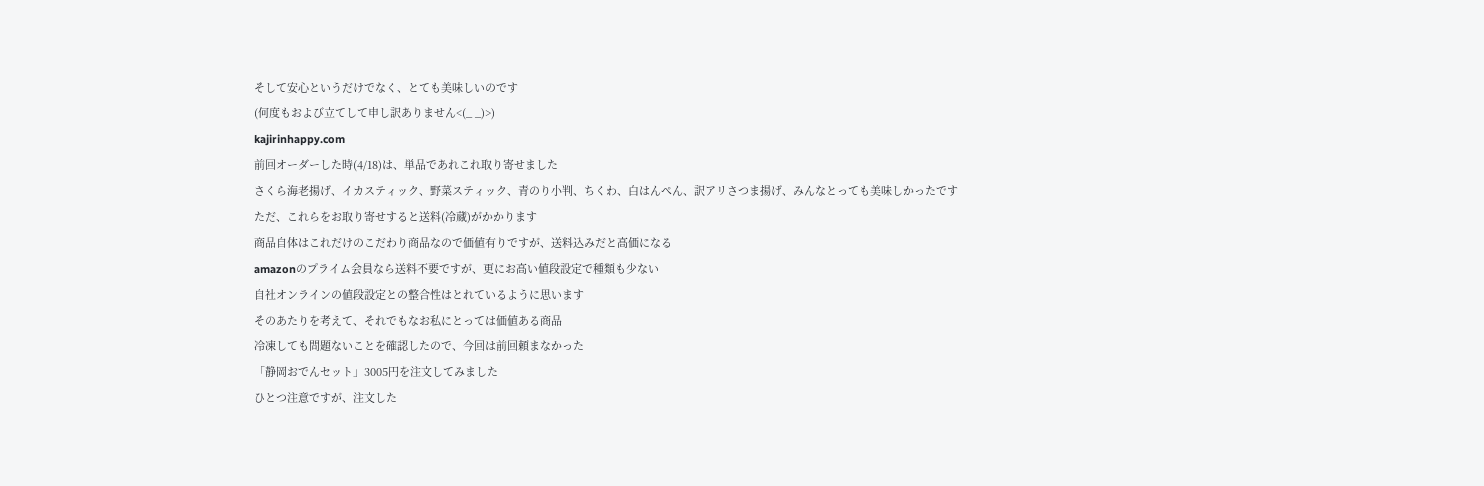そして安心というだけでなく、とても美味しいのです
(何度もおよび立てして申し訳ありません<(_ _)>)
kajirinhappy.com
前回オーダーした時(4/18)は、単品であれこれ取り寄せました
さくら海老揚げ、イカスティック、野菜スティック、青のり小判、ちくわ、白はんぺん、訳アリさつま揚げ、みんなとっても美味しかったです
ただ、これらをお取り寄せすると送料(冷蔵)がかかります
商品自体はこれだけのこだわり商品なので価値有りですが、送料込みだと高価になる
amazonのプライム会員なら送料不要ですが、更にお高い値段設定で種類も少ない
自社オンラインの値段設定との整合性はとれているように思います
そのあたりを考えて、それでもなお私にとっては価値ある商品
冷凍しても問題ないことを確認したので、今回は前回頼まなかった
「静岡おでんセット」3005円を注文してみました
ひとつ注意ですが、注文した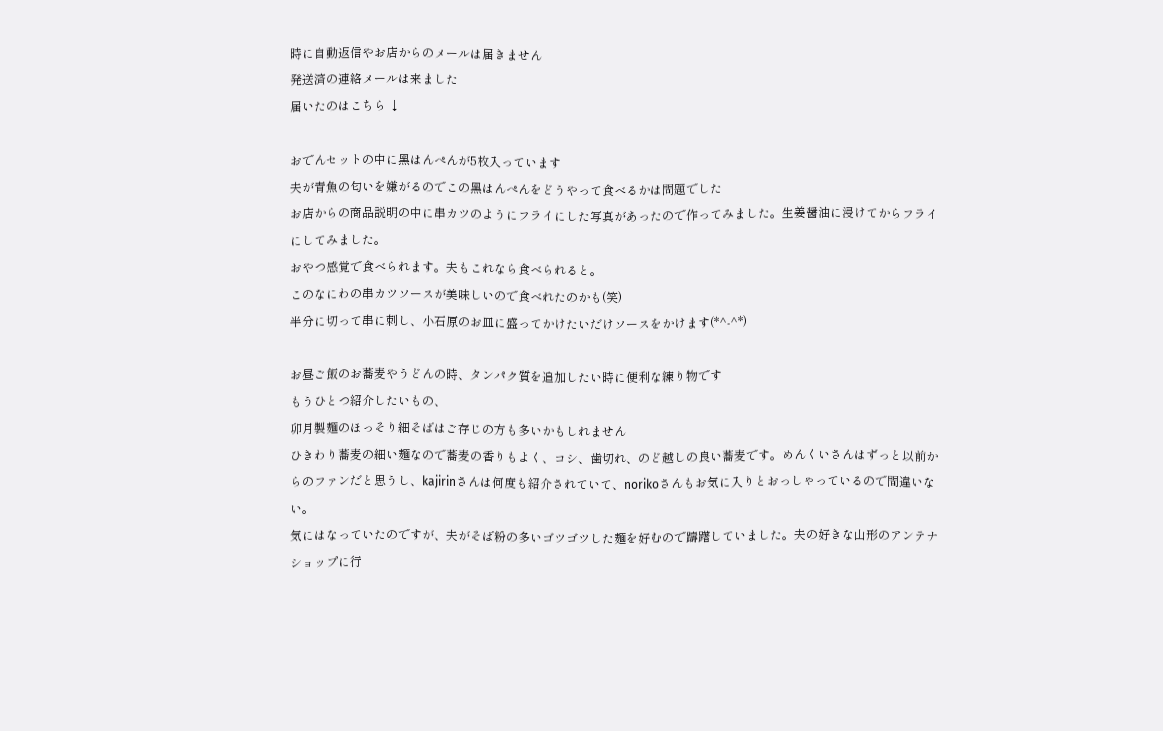時に自動返信やお店からのメールは届きません
発送済の連絡メールは来ました
届いたのはこちら ↓

おでんセットの中に黑はんぺんが5枚入っています
夫が青魚の匂いを嫌がるのでこの黑はんぺんをどうやって食べるかは問題でした
お店からの商品説明の中に串カツのようにフライにした写真があったので作ってみました。生姜醤油に浸けてからフライにしてみました。
おやつ感覚で食べられます。夫もこれなら食べられると。
このなにわの串カツソースが美味しいので食べれたのかも(笑)
半分に切って串に刺し、小石原のお皿に盛ってかけたいだけソースをかけます(*^-^*)

お昼ご飯のお蕎麦やうどんの時、タンパク質を追加したい時に便利な練り物です
もうひとつ紹介したいもの、
卯月製麺のほっそり細そばはご存じの方も多いかもしれません
ひきわり蕎麦の細い麺なので蕎麦の香りもよく、コシ、歯切れ、のど越しの良い蕎麦です。めんくいさんはずっと以前からのファンだと思うし、kajirinさんは何度も紹介されていて、norikoさんもお気に入りとおっしゃっているので間違いない。
気にはなっていたのですが、夫がそば粉の多いゴツゴツした麺を好むので躊躇していました。夫の好きな山形のアンテナショップに行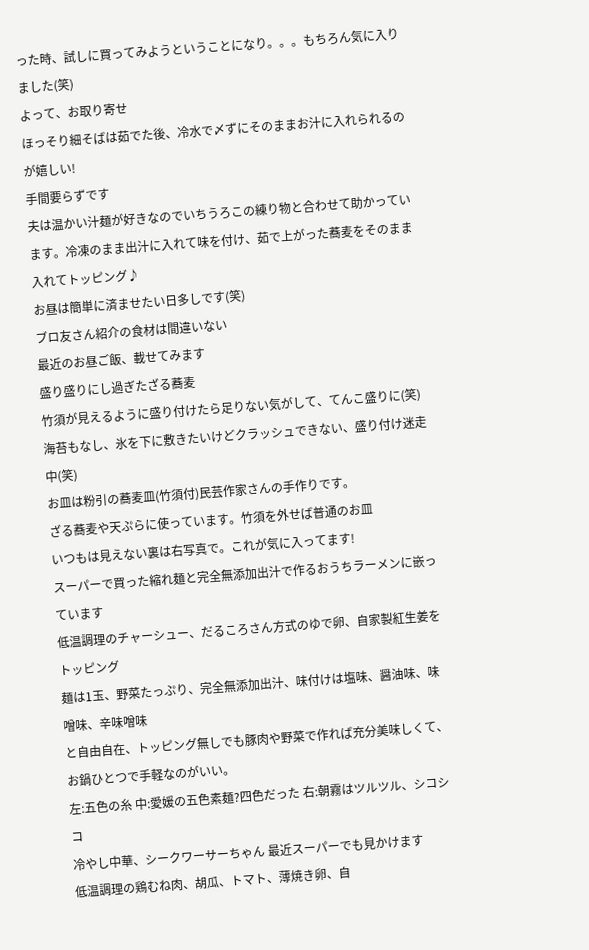った時、試しに買ってみようということになり。。。もちろん気に入りました(笑)
よって、お取り寄せ
ほっそり細そばは茹でた後、冷水で〆ずにそのままお汁に入れられるのが嬉しい!
手間要らずです
夫は温かい汁麺が好きなのでいちうろこの練り物と合わせて助かっています。冷凍のまま出汁に入れて味を付け、茹で上がった蕎麦をそのまま入れてトッピング♪
お昼は簡単に済ませたい日多しです(笑)
ブロ友さん紹介の食材は間違いない
最近のお昼ご飯、載せてみます
盛り盛りにし過ぎたざる蕎麦
竹須が見えるように盛り付けたら足りない気がして、てんこ盛りに(笑)
海苔もなし、氷を下に敷きたいけどクラッシュできない、盛り付け迷走中(笑)
お皿は粉引の蕎麦皿(竹須付)民芸作家さんの手作りです。
ざる蕎麦や天ぷらに使っています。竹須を外せば普通のお皿
いつもは見えない裏は右写真で。これが気に入ってます!
スーパーで買った縮れ麺と完全無添加出汁で作るおうちラーメンに嵌っています
低温調理のチャーシュー、だるころさん方式のゆで卵、自家製紅生姜をトッピング
麺は1玉、野菜たっぷり、完全無添加出汁、味付けは塩味、醤油味、味噌味、辛味噌味
と自由自在、トッピング無しでも豚肉や野菜で作れば充分美味しくて、お鍋ひとつで手軽なのがいい。
左:五色の糸 中:愛媛の五色素麺?四色だった 右:朝霧はツルツル、シコシコ
冷やし中華、シークワーサーちゃん 最近スーパーでも見かけます
低温調理の鶏むね肉、胡瓜、トマト、薄焼き卵、自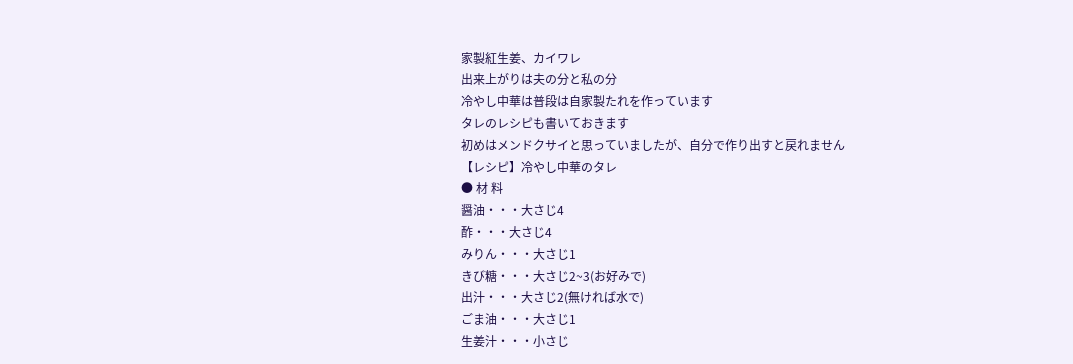家製紅生姜、カイワレ
出来上がりは夫の分と私の分
冷やし中華は普段は自家製たれを作っています
タレのレシピも書いておきます
初めはメンドクサイと思っていましたが、自分で作り出すと戻れません
【レシピ】冷やし中華のタレ
● 材 料
醤油・・・大さじ4
酢・・・大さじ4
みりん・・・大さじ1
きび糖・・・大さじ2~3(お好みで)
出汁・・・大さじ2(無ければ水で)
ごま油・・・大さじ1
生姜汁・・・小さじ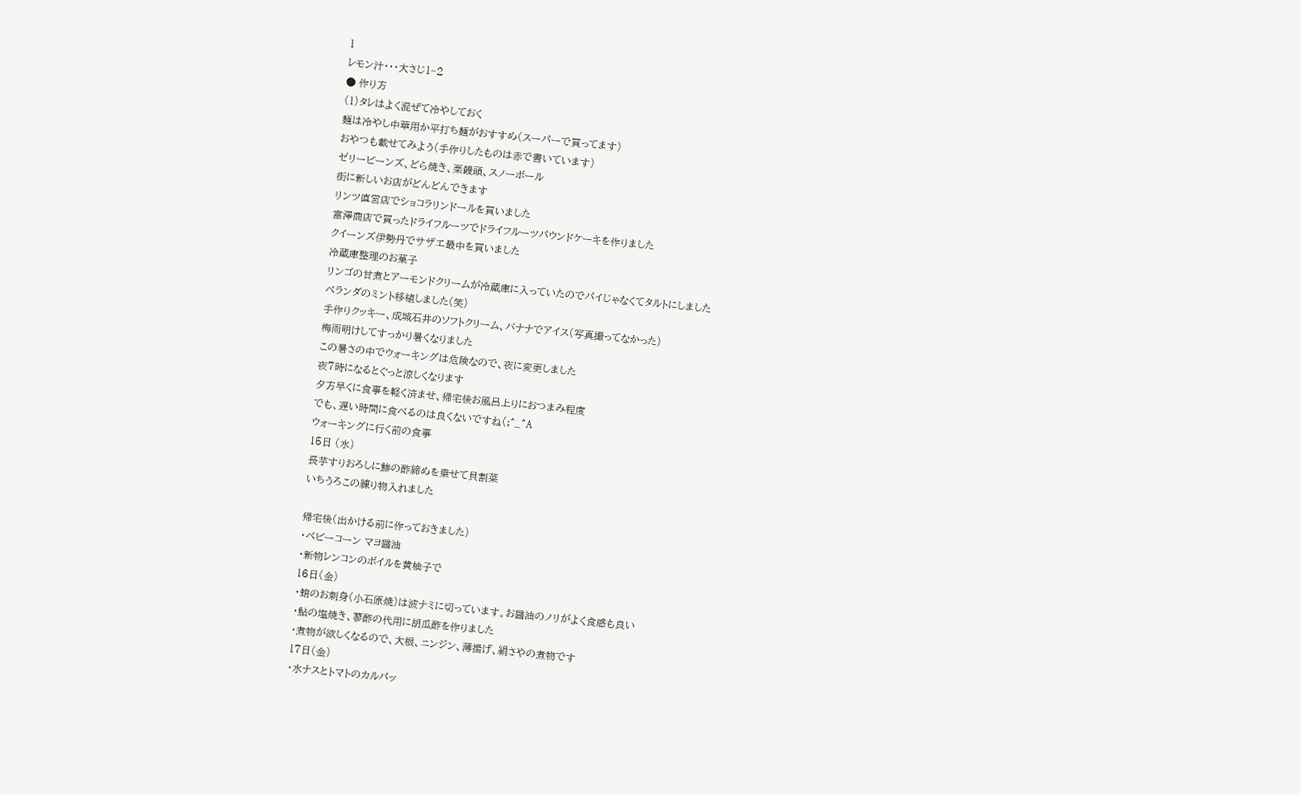1
レモン汁・・・大さじ1~2
● 作り方
(1)タレはよく混ぜて冷やしておく
麺は冷やし中華用か平打ち麺がおすすめ(スーパーで買ってます)
おやつも載せてみよう(手作りしたものは赤で書いています)
ゼリービーンズ、どら焼き、栗饅頭、スノーボール
街に新しいお店がどんどんできます
リンツ直営店でショコラリンドールを買いました
富澤商店で買ったドライフルーツでドライフルーツパウンドケーキを作りました
クイーンズ伊勢丹でサザエ最中を買いました
冷蔵庫整理のお菓子
リンゴの甘煮とアーモンドクリームが冷蔵庫に入っていたのでパイじゃなくてタルトにしました
ベランダのミント移植しました(笑)
手作りクッキー、成城石井のソフトクリーム、バナナでアイス(写真撮ってなかった)
梅雨明けしてすっかり暑くなりました
この暑さの中でウォーキングは危険なので、夜に変更しました
夜7時になるとぐっと涼しくなります
夕方早くに食事を軽く済ませ、帰宅後お風呂上りにおつまみ程度
でも、遅い時間に食べるのは良くないですね(;^_^A
ウォーキングに行く前の食事
15日 (水)
長芋すりおろしに鯵の酢締めを乗せて貝割菜
いちうろこの練り物入れました

帰宅後(出かける前に作っておきました)
・ベビーコーン マヨ醤油
・新物レンコンのボイルを黄柚子で
16日(金)
・蛸のお刺身(小石原焼)は波ナミに切っています。お醤油のノリがよく食感も良い
・鮎の塩焼き、蓼酢の代用に胡瓜酢を作りました
・煮物が欲しくなるので、大根、ニンジン、薄揚げ、絹さやの煮物です
17日(金)
・水ナスとトマトのカルパッ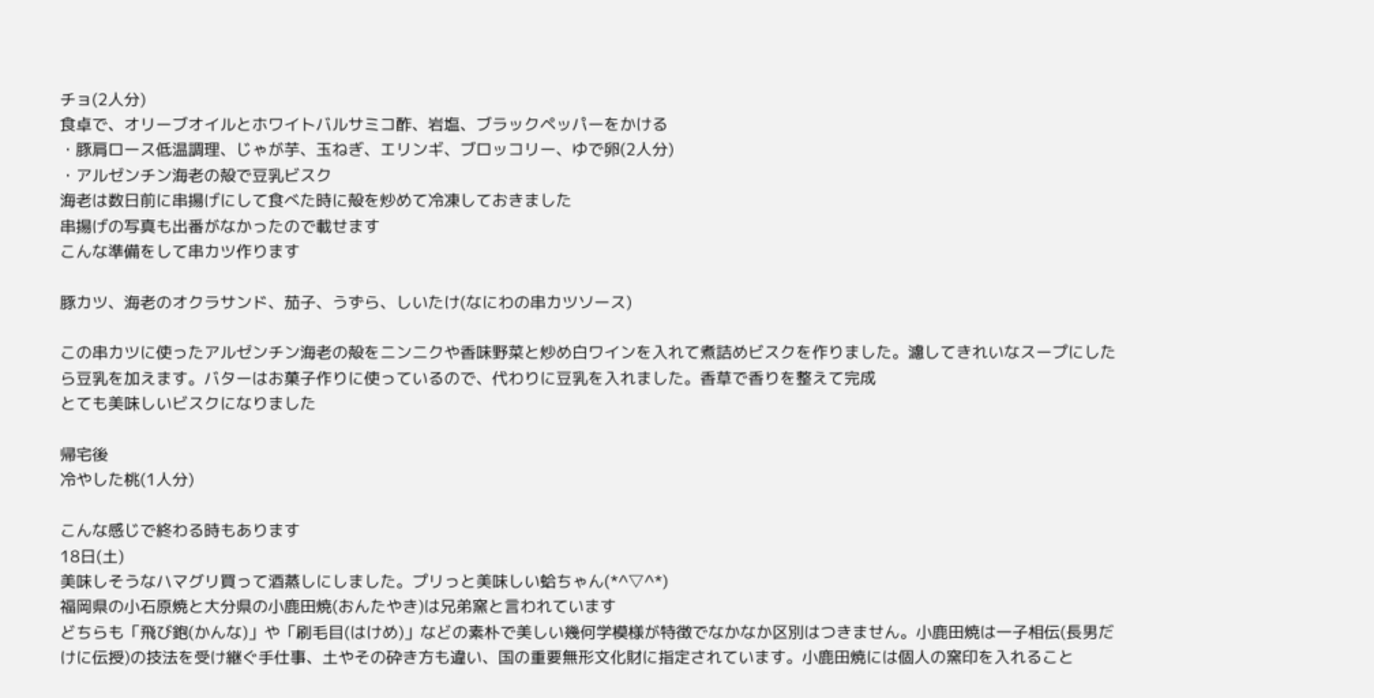チョ(2人分)
食卓で、オリーブオイルとホワイトバルサミコ酢、岩塩、ブラックペッパーをかける
・豚肩ロース低温調理、じゃが芋、玉ねぎ、エリンギ、ブロッコリー、ゆで卵(2人分)
・アルゼンチン海老の殻で豆乳ビスク
海老は数日前に串揚げにして食べた時に殻を炒めて冷凍しておきました
串揚げの写真も出番がなかったので載せます
こんな準備をして串カツ作ります

豚カツ、海老のオクラサンド、茄子、うずら、しいたけ(なにわの串カツソース)

この串カツに使ったアルゼンチン海老の殻をニンニクや香味野菜と炒め白ワインを入れて煮詰めビスクを作りました。濾してきれいなスープにしたら豆乳を加えます。バターはお菓子作りに使っているので、代わりに豆乳を入れました。香草で香りを整えて完成
とても美味しいビスクになりました

帰宅後
冷やした桃(1人分)

こんな感じで終わる時もあります
18日(土)
美味しそうなハマグリ買って酒蒸しにしました。プリっと美味しい蛤ちゃん(*^▽^*)
福岡県の小石原焼と大分県の小鹿田焼(おんたやき)は兄弟窯と言われています
どちらも「飛び鉋(かんな)」や「刷毛目(はけめ)」などの素朴で美しい幾何学模様が特徴でなかなか区別はつきません。小鹿田焼は一子相伝(長男だけに伝授)の技法を受け継ぐ手仕事、土やその砕き方も違い、国の重要無形文化財に指定されています。小鹿田焼には個人の窯印を入れること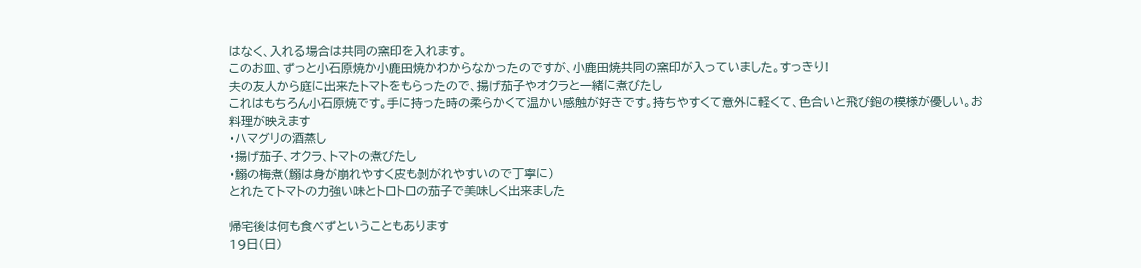はなく、入れる場合は共同の窯印を入れます。
このお皿、ずっと小石原焼か小鹿田焼かわからなかったのですが、小鹿田焼共同の窯印が入っていました。すっきり!
夫の友人から庭に出来たトマトをもらったので、揚げ茄子やオクラと一緒に煮びたし
これはもちろん小石原焼です。手に持った時の柔らかくて温かい感触が好きです。持ちやすくて意外に軽くて、色合いと飛び鉋の模様が優しい。お料理が映えます
・ハマグリの酒蒸し
・揚げ茄子、オクラ、トマトの煮びたし
・鰯の梅煮(鰯は身が崩れやすく皮も剝がれやすいので丁寧に)
とれたてトマトの力強い味とトロトロの茄子で美味しく出来ました

帰宅後は何も食べずということもあります
19日(日)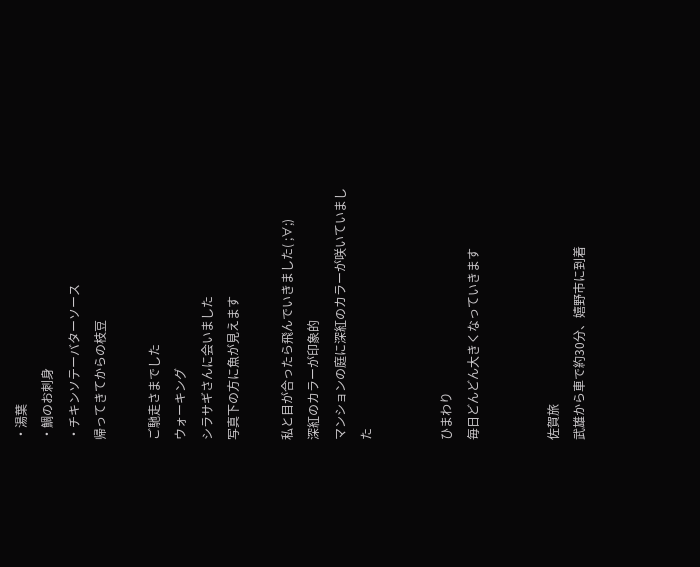・湯葉
・鯛のお刺身
・チキンソテーバターソース
帰ってきてからの枝豆

ご馳走さまでした
ウォーキング
シラサギさんに会いました
写真下の方に魚が見えます

私と目が合ったら飛んでいきました( ;∀;)
深紅のカラーが印象的
マンションの庭に深紅のカラーが咲いていました


ひまわり
毎日どんどん大きくなっていきます


佐賀旅
武雄から車で約30分、嬉野市に到着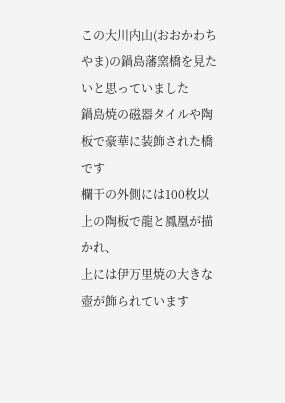この大川内山(おおかわちやま)の鍋島藩窯橋を見たいと思っていました
鍋島焼の磁器タイルや陶板で豪華に装飾された橋です
欄干の外側には100枚以上の陶板で龍と鳳凰が描かれ、
上には伊万里焼の大きな壺が飾られています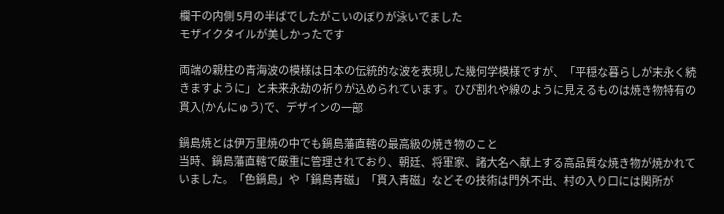欄干の内側 5月の半ばでしたがこいのぼりが泳いでました
モザイクタイルが美しかったです

両端の親柱の青海波の模様は日本の伝統的な波を表現した幾何学模様ですが、「平穏な暮らしが末永く続きますように」と未来永劫の祈りが込められています。ひび割れや線のように見えるものは焼き物特有の貫入(かんにゅう)で、デザインの一部

鍋島焼とは伊万里焼の中でも鍋島藩直轄の最高級の焼き物のこと
当時、鍋島藩直轄で厳重に管理されており、朝廷、将軍家、諸大名へ献上する高品質な焼き物が焼かれていました。「色鍋島」や「鍋島青磁」「貫入青磁」などその技術は門外不出、村の入り口には関所が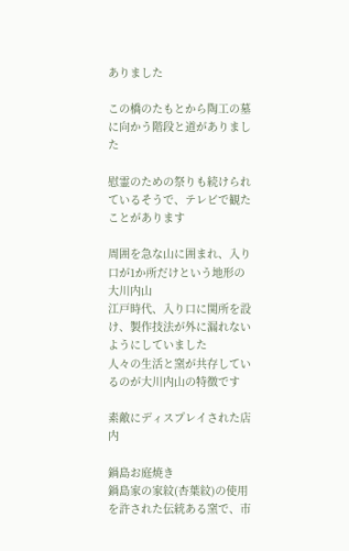ありました

この橋のたもとから陶工の墓に向かう階段と道がありました

慰霊のための祭りも続けられているそうで、テレビで観たことがあります

周囲を急な山に囲まれ、入り口が1か所だけという地形の大川内山
江戸時代、入り口に関所を設け、製作技法が外に漏れないようにしていました
人々の生活と窯が共存しているのが大川内山の特徴です

素敵にディスプレイされた店内

鍋島お庭焼き
鍋島家の家紋(杏葉紋)の使用を許された伝統ある窯で、市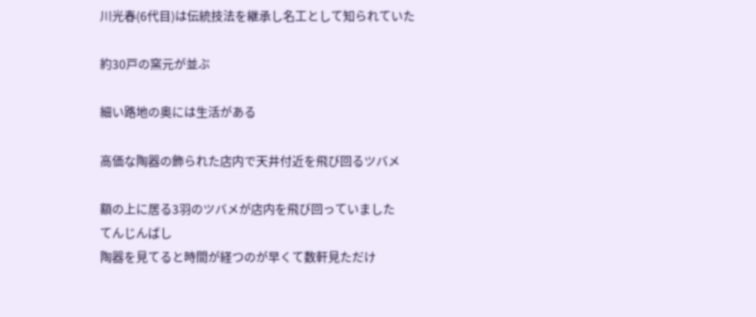川光春(6代目)は伝統技法を継承し名工として知られていた

約30戸の窯元が並ぶ

細い路地の奥には生活がある

高価な陶器の飾られた店内で天井付近を飛び回るツバメ

額の上に居る3羽のツバメが店内を飛び回っていました
てんじんばし
陶器を見てると時間が経つのが早くて数軒見ただけ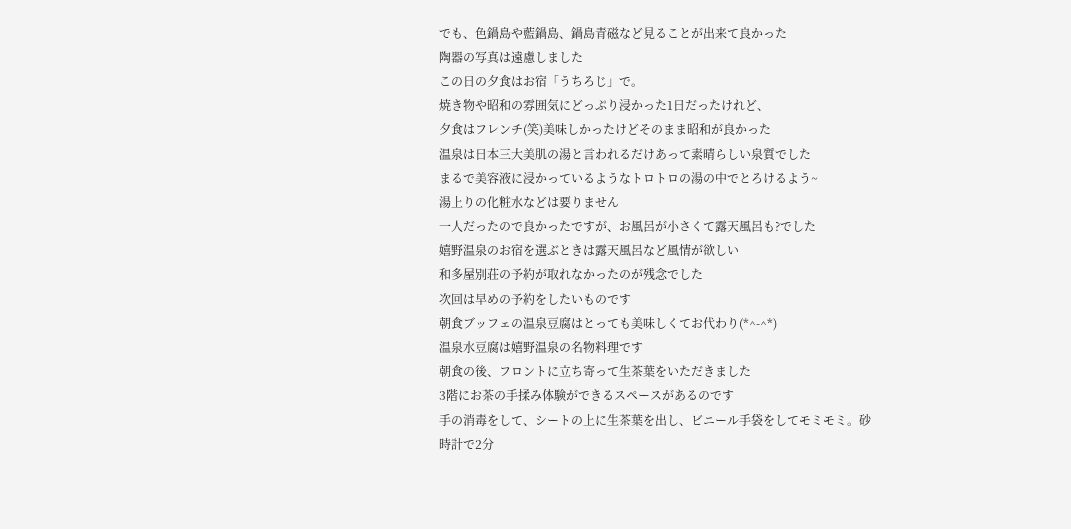でも、色鍋島や藍鍋島、鍋島青磁など見ることが出来て良かった
陶器の写真は遠慮しました
この日の夕食はお宿「うちろじ」で。
焼き物や昭和の雰囲気にどっぷり浸かった1日だったけれど、
夕食はフレンチ(笑)美味しかったけどそのまま昭和が良かった
温泉は日本三大美肌の湯と言われるだけあって素晴らしい泉質でした
まるで美容液に浸かっているようなトロトロの湯の中でとろけるよう~
湯上りの化粧水などは要りません
一人だったので良かったですが、お風呂が小さくて露天風呂も?でした
嬉野温泉のお宿を選ぶときは露天風呂など風情が欲しい
和多屋別荘の予約が取れなかったのが残念でした
次回は早めの予約をしたいものです
朝食ブッフェの温泉豆腐はとっても美味しくてお代わり(*^-^*)
温泉水豆腐は嬉野温泉の名物料理です
朝食の後、フロントに立ち寄って生茶葉をいただきました
3階にお茶の手揉み体験ができるスペースがあるのです
手の消毒をして、シートの上に生茶葉を出し、ビニール手袋をしてモミモミ。砂時計で2分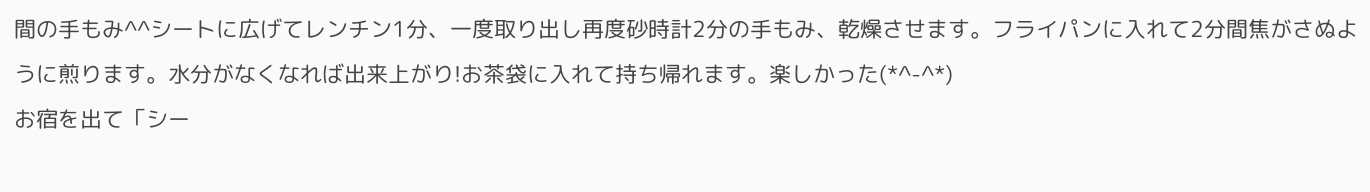間の手もみ^^シートに広げてレンチン1分、一度取り出し再度砂時計2分の手もみ、乾燥させます。フライパンに入れて2分間焦がさぬように煎ります。水分がなくなれば出来上がり!お茶袋に入れて持ち帰れます。楽しかった(*^-^*)
お宿を出て「シー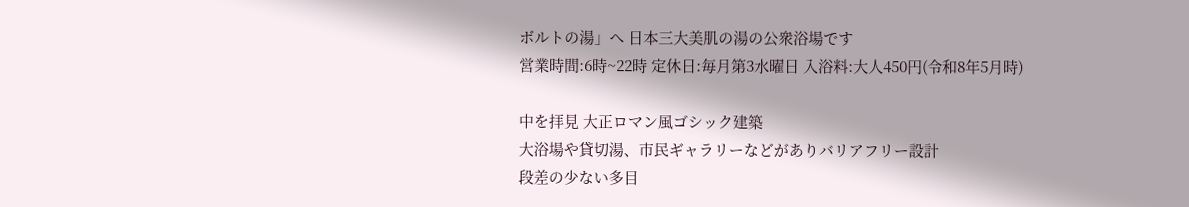ボルトの湯」へ 日本三大美肌の湯の公衆浴場です
営業時間:6時~22時 定休日:毎月第3水曜日 入浴料:大人450円(令和8年5月時)

中を拝見 大正ロマン風ゴシック建築
大浴場や貸切湯、市民ギャラリーなどがありバリアフリー設計
段差の少ない多目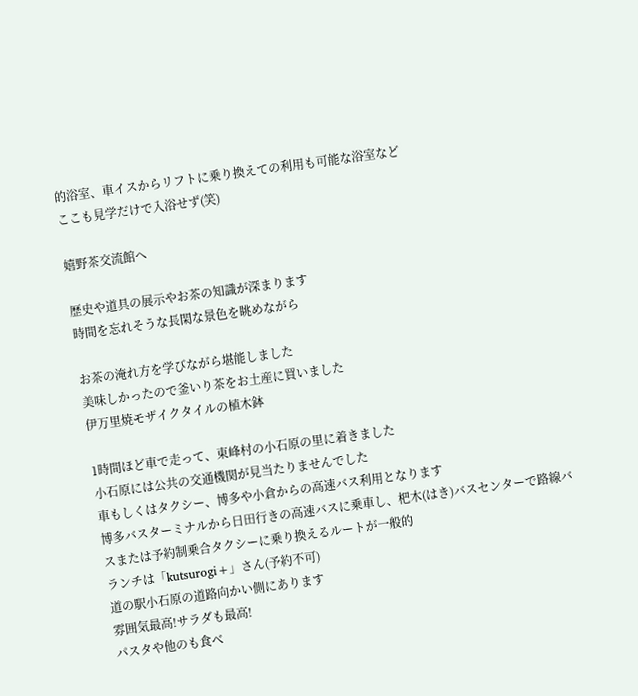的浴室、車イスからリフトに乗り換えての利用も可能な浴室など
ここも見学だけで入浴せず(笑)

嬉野茶交流館へ

歴史や道具の展示やお茶の知識が深まります
時間を忘れそうな長閑な景色を眺めながら

お茶の淹れ方を学びながら堪能しました
美味しかったので釜いり茶をお土産に買いました
伊万里焼モザイクタイルの植木鉢

1時間ほど車で走って、東峰村の小石原の里に着きました
小石原には公共の交通機関が見当たりませんでした
車もしくはタクシー、博多や小倉からの高速バス利用となります
博多バスターミナルから日田行きの高速バスに乗車し、杷木(はき)バスセンターで路線バスまたは予約制乗合タクシーに乗り換えるルートが一般的
ランチは「kutsurogi+」さん(予約不可)
道の駅小石原の道路向かい側にあります
雰囲気最高!サラダも最高!
パスタや他のも食べ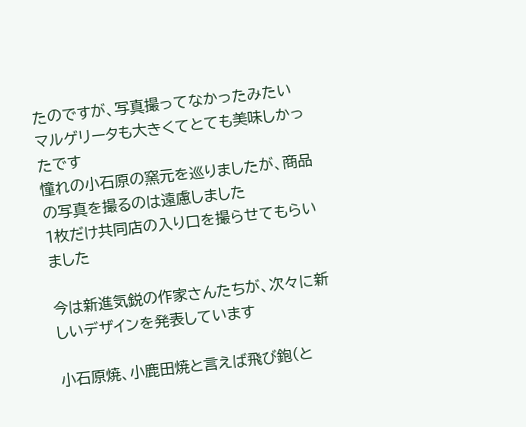たのですが、写真撮ってなかったみたい
マルゲリータも大きくてとても美味しかったです
憧れの小石原の窯元を巡りましたが、商品の写真を撮るのは遠慮しました
1枚だけ共同店の入り口を撮らせてもらいました

今は新進気鋭の作家さんたちが、次々に新しいデザインを発表しています

小石原焼、小鹿田焼と言えば飛び鉋(と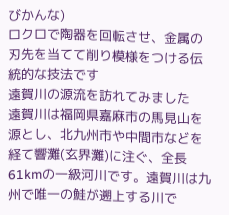びかんな)
ロクロで陶器を回転させ、金属の刃先を当てて削り模様をつける伝統的な技法です
遠賀川の源流を訪れてみました
遠賀川は福岡県嘉麻市の馬見山を源とし、北九州市や中間市などを経て響灘(玄界灘)に注ぐ、全長61kmの一級河川です。遠賀川は九州で唯一の鮭が遡上する川で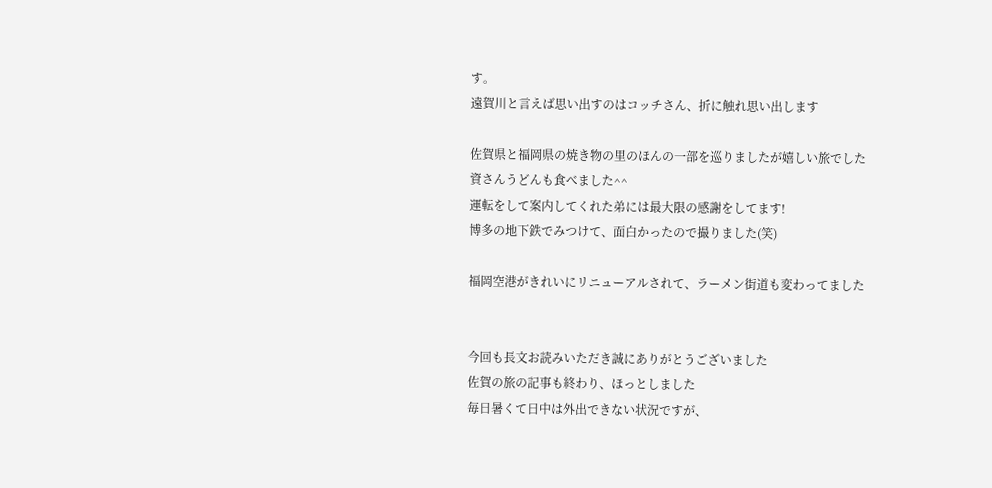す。
遠賀川と言えば思い出すのはコッチさん、折に触れ思い出します

佐賀県と福岡県の焼き物の里のほんの一部を巡りましたが嬉しい旅でした
資さんうどんも食べました^^
運転をして案内してくれた弟には最大限の感謝をしてます!
博多の地下鉄でみつけて、面白かったので撮りました(笑)

福岡空港がきれいにリニューアルされて、ラーメン街道も変わってました


今回も長文お読みいただき誠にありがとうございました
佐賀の旅の記事も終わり、ほっとしました
毎日暑くて日中は外出できない状況ですが、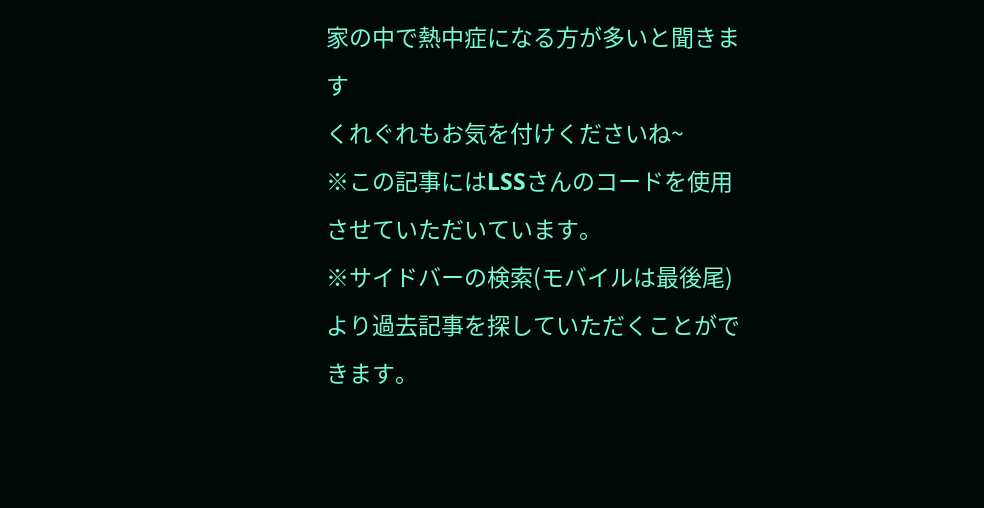家の中で熱中症になる方が多いと聞きます
くれぐれもお気を付けくださいね~
※この記事にはLSSさんのコードを使用させていただいています。
※サイドバーの検索(モバイルは最後尾)より過去記事を探していただくことができます。